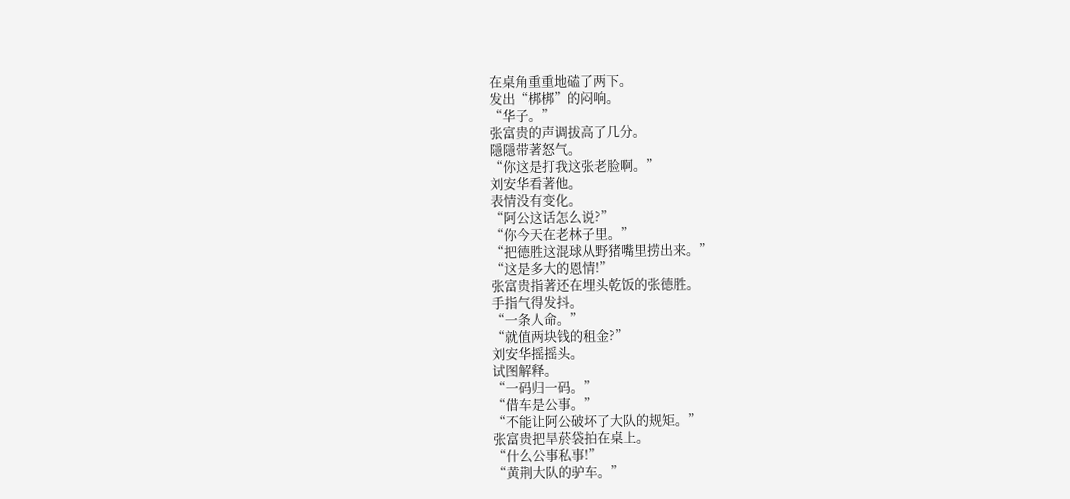在桌角重重地磕了两下。
发出“梆梆”的闷响。
“华子。”
张富贵的声调拔高了几分。
隱隱带著怒气。
“你这是打我这张老脸啊。”
刘安华看著他。
表情没有变化。
“阿公这话怎么说?”
“你今天在老林子里。”
“把德胜这混球从野猪嘴里捞出来。”
“这是多大的恩情!”
张富贵指著还在埋头乾饭的张德胜。
手指气得发抖。
“一条人命。”
“就值两块钱的租金?”
刘安华摇摇头。
试图解释。
“一码归一码。”
“借车是公事。”
“不能让阿公破坏了大队的规矩。”
张富贵把旱菸袋拍在桌上。
“什么公事私事!”
“黄荆大队的驴车。”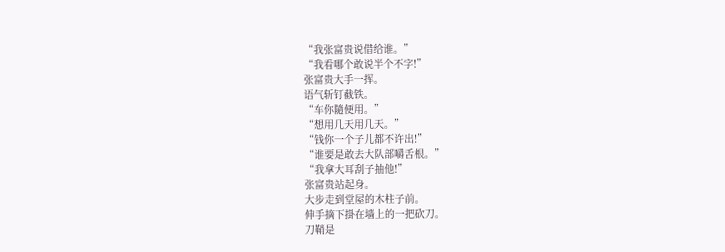“我张富贵说借给谁。”
“我看哪个敢说半个不字!”
张富贵大手一挥。
语气斩钉截铁。
“车你隨便用。”
“想用几天用几天。”
“钱你一个子儿都不许出!”
“谁要是敢去大队部嚼舌根。”
“我拿大耳刮子抽他!”
张富贵站起身。
大步走到堂屋的木柱子前。
伸手摘下掛在墙上的一把砍刀。
刀鞘是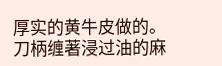厚实的黄牛皮做的。
刀柄缠著浸过油的麻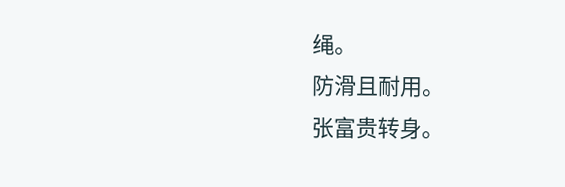绳。
防滑且耐用。
张富贵转身。